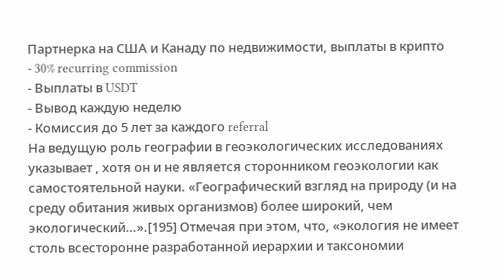Партнерка на США и Канаду по недвижимости, выплаты в крипто
- 30% recurring commission
- Выплаты в USDT
- Вывод каждую неделю
- Комиссия до 5 лет за каждого referral
На ведущую роль географии в геоэкологических исследованиях указывает , хотя он и не является сторонником геоэкологии как самостоятельной науки. «Географический взгляд на природу (и на среду обитания живых организмов) более широкий, чем экологический…».[195] Отмечая при этом, что, «экология не имеет столь всесторонне разработанной иерархии и таксономии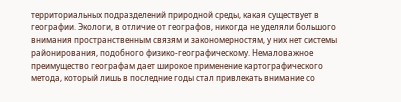территориальных подразделений природной среды, какая существует в географии. Экологи, в отличие от географов, никогда не уделяли большого внимания пространственным связям и закономерностям, у них нет системы районирования, подобного физико-географическому. Немаловажное преимущество географам дает широкое применение картографического метода, который лишь в последние годы стал привлекать внимание со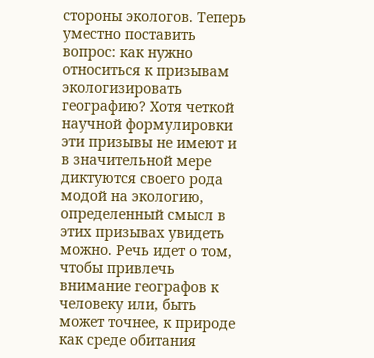стороны экологов. Теперь уместно поставить вопрос: как нужно относиться к призывам экологизировать географию? Хотя четкой научной формулировки эти призывы не имеют и в значительной мере диктуются своего рода модой на экологию, определенный смысл в этих призывах увидеть можно. Речь идет о том, чтобы привлечь внимание географов к человеку или, быть может точнее, к природе как среде обитания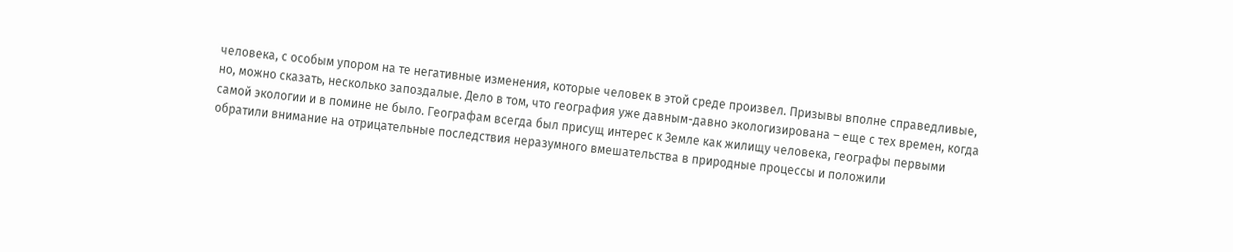человека, с особым упором на те негативные изменения, которые человек в этой среде произвел. Призывы вполне справедливые, но, можно сказать, несколько запоздалые. Дело в том, что география уже давным-давно экологизирована – еще с тех времен, когда самой экологии и в помине не было. Географам всегда был присущ интерес к Земле как жилищу человека, географы первыми обратили внимание на отрицательные последствия неразумного вмешательства в природные процессы и положили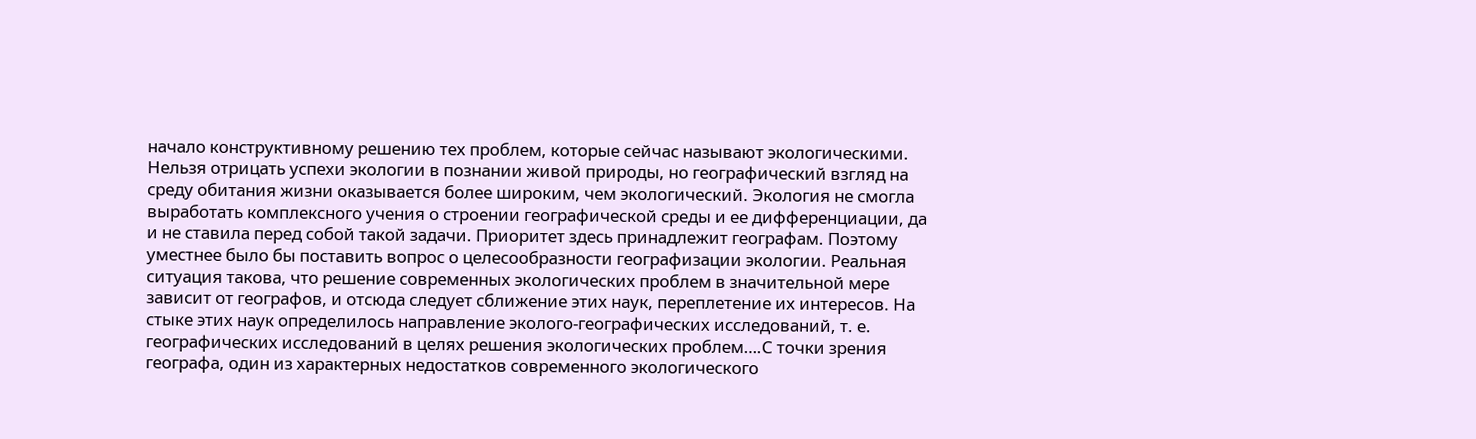начало конструктивному решению тех проблем, которые сейчас называют экологическими. Нельзя отрицать успехи экологии в познании живой природы, но географический взгляд на среду обитания жизни оказывается более широким, чем экологический. Экология не смогла выработать комплексного учения о строении географической среды и ее дифференциации, да и не ставила перед собой такой задачи. Приоритет здесь принадлежит географам. Поэтому уместнее было бы поставить вопрос о целесообразности географизации экологии. Реальная ситуация такова, что решение современных экологических проблем в значительной мере зависит от географов, и отсюда следует сближение этих наук, переплетение их интересов. На стыке этих наук определилось направление эколого-географических исследований, т. е. географических исследований в целях решения экологических проблем….С точки зрения географа, один из характерных недостатков современного экологического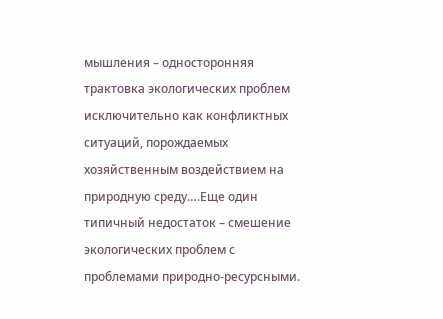мышления – односторонняя трактовка экологических проблем исключительно как конфликтных ситуаций, порождаемых хозяйственным воздействием на природную среду….Еще один типичный недостаток – смешение экологических проблем с проблемами природно-ресурсными.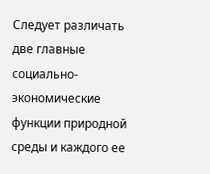Следует различать две главные социально-экономические функции природной среды и каждого ее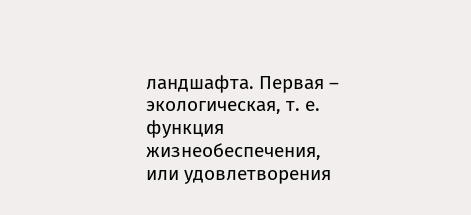ландшафта. Первая – экологическая, т. е. функция жизнеобеспечения, или удовлетворения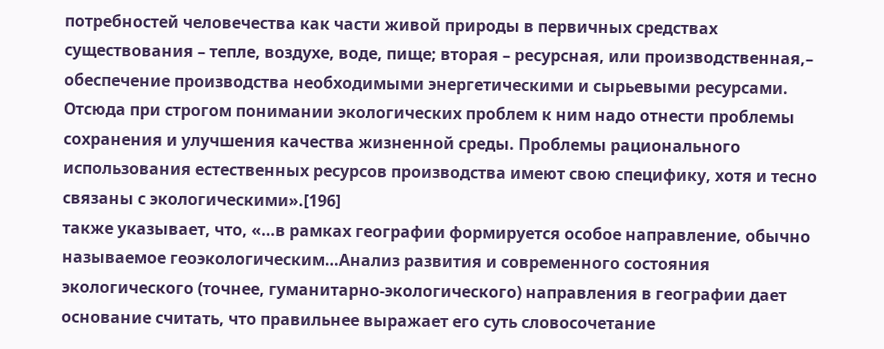потребностей человечества как части живой природы в первичных средствах существования – тепле, воздухе, воде, пище; вторая – ресурсная, или производственная,– обеспечение производства необходимыми энергетическими и сырьевыми ресурсами. Отсюда при строгом понимании экологических проблем к ним надо отнести проблемы сохранения и улучшения качества жизненной среды. Проблемы рационального использования естественных ресурсов производства имеют свою специфику, хотя и тесно связаны с экологическими».[196]
также указывает, что, «…в рамках географии формируется особое направление, обычно называемое геоэкологическим…Анализ развития и современного состояния экологического (точнее, гуманитарно-экологического) направления в географии дает основание считать, что правильнее выражает его суть словосочетание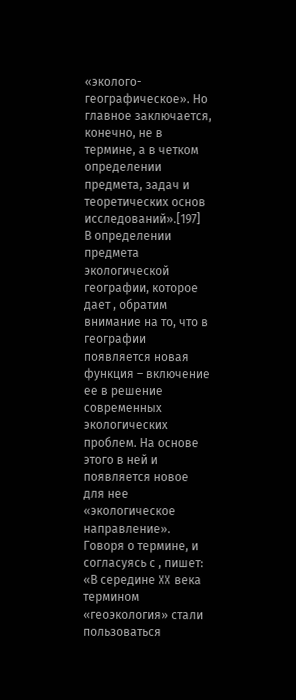«эколого-географическое». Но главное заключается, конечно, не в термине, а в четком определении предмета, задач и теоретических основ исследований».[197]
В определении предмета экологической географии, которое дает , обратим внимание на то, что в географии появляется новая функция – включение ее в решение современных экологических проблем. На основе этого в ней и появляется новое для нее «экологическое направление».
Говоря о термине, и согласуясь с , пишет: «В середине XX века термином «геоэкология» стали пользоваться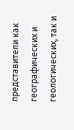представители как географических и геологических, так и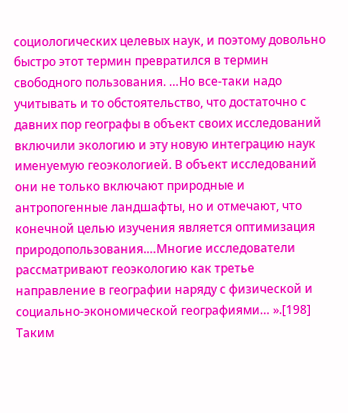социологических целевых наук, и поэтому довольно быстро этот термин превратился в термин свободного пользования. …Но все-таки надо учитывать и то обстоятельство, что достаточно с давних пор географы в объект своих исследований включили экологию и эту новую интеграцию наук именуемую геоэкологией. В объект исследований они не только включают природные и антропогенные ландшафты, но и отмечают, что конечной целью изучения является оптимизация природопользования.…Многие исследователи рассматривают геоэкологию как третье направление в географии наряду с физической и социально-экономической географиями… ».[198]
Таким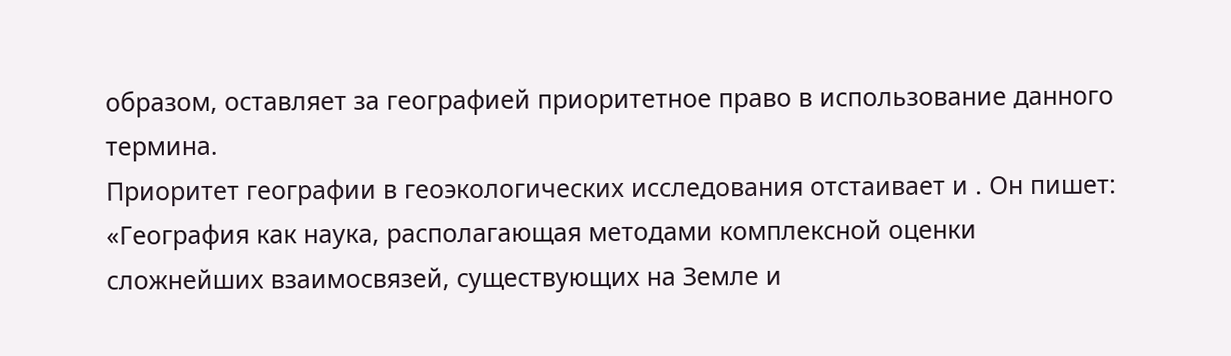образом, оставляет за географией приоритетное право в использование данного термина.
Приоритет географии в геоэкологических исследования отстаивает и . Он пишет: «География как наука, располагающая методами комплексной оценки сложнейших взаимосвязей, существующих на Земле и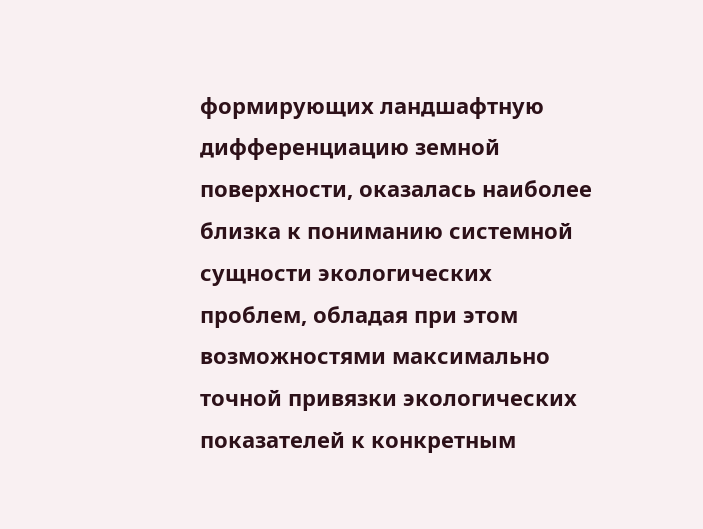формирующих ландшафтную дифференциацию земной поверхности, оказалась наиболее близка к пониманию системной сущности экологических проблем, обладая при этом возможностями максимально точной привязки экологических показателей к конкретным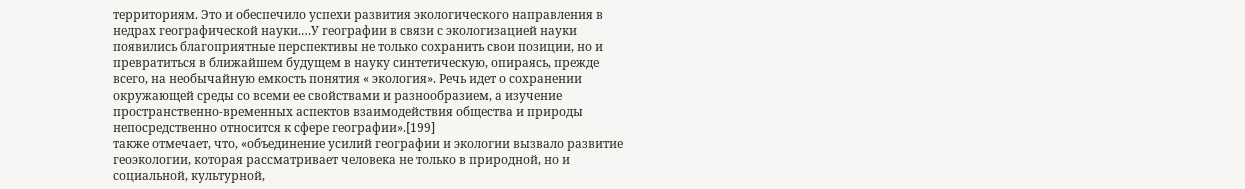территориям. Это и обеспечило успехи развития экологического направления в недрах географической науки.…У географии в связи с экологизацией науки появились благоприятные перспективы не только сохранить свои позиции, но и превратиться в ближайшем будущем в науку синтетическую, опираясь, прежде всего, на необычайную емкость понятия « экология». Речь идет о сохранении окружающей среды со всеми ее свойствами и разнообразием, а изучение пространственно-временных аспектов взаимодействия общества и природы непосредственно относится к сфере географии».[199]
также отмечает, что, «объединение усилий географии и экологии вызвало развитие геоэкологии, которая рассматривает человека не только в природной, но и социальной, культурной,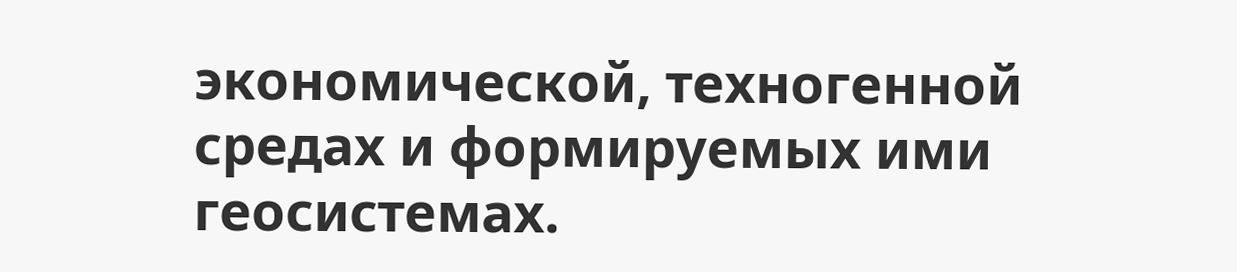экономической, техногенной средах и формируемых ими геосистемах.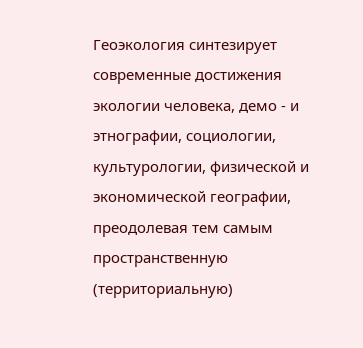Геоэкология синтезирует современные достижения экологии человека, демо - и этнографии, социологии, культурологии, физической и экономической географии, преодолевая тем самым пространственную (территориальную)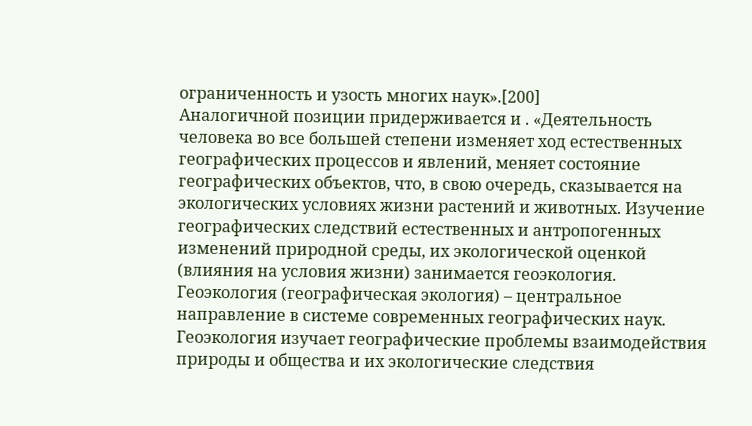ограниченность и узость многих наук».[200]
Аналогичной позиции придерживается и . «Деятельность человека во все большей степени изменяет ход естественных географических процессов и явлений, меняет состояние географических объектов, что, в свою очередь, сказывается на экологических условиях жизни растений и животных. Изучение географических следствий естественных и антропогенных изменений природной среды, их экологической оценкой (влияния на условия жизни) занимается геоэкология. Геоэкология (географическая экология) – центральное направление в системе современных географических наук. Геоэкология изучает географические проблемы взаимодействия природы и общества и их экологические следствия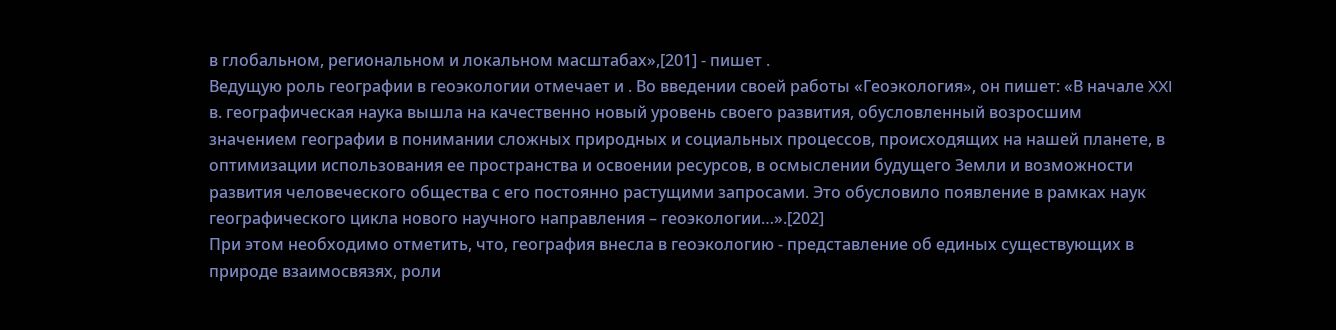в глобальном, региональном и локальном масштабах»,[201] - пишет .
Ведущую роль географии в геоэкологии отмечает и . Во введении своей работы «Геоэкология», он пишет: «В начале XXI в. географическая наука вышла на качественно новый уровень своего развития, обусловленный возросшим значением географии в понимании сложных природных и социальных процессов, происходящих на нашей планете, в оптимизации использования ее пространства и освоении ресурсов, в осмыслении будущего Земли и возможности развития человеческого общества с его постоянно растущими запросами. Это обусловило появление в рамках наук географического цикла нового научного направления – геоэкологии…».[202]
При этом необходимо отметить, что, география внесла в геоэкологию - представление об единых существующих в природе взаимосвязях, роли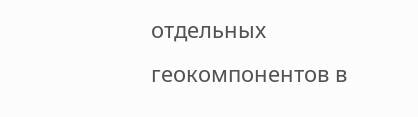отдельных геокомпонентов в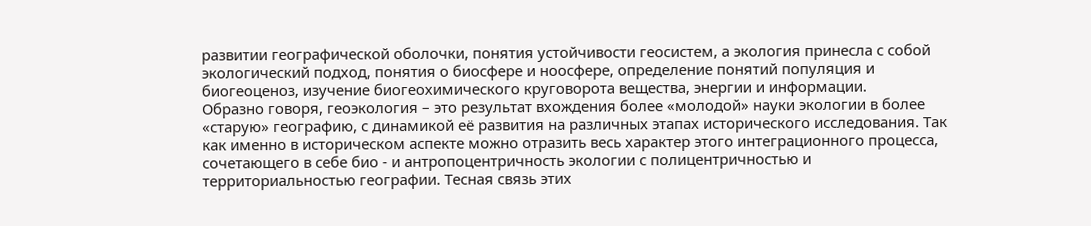развитии географической оболочки, понятия устойчивости геосистем, а экология принесла с собой экологический подход, понятия о биосфере и ноосфере, определение понятий популяция и биогеоценоз, изучение биогеохимического круговорота вещества, энергии и информации.
Образно говоря, геоэкология – это результат вхождения более «молодой» науки экологии в более «старую» географию, с динамикой её развития на различных этапах исторического исследования. Так как именно в историческом аспекте можно отразить весь характер этого интеграционного процесса, сочетающего в себе био - и антропоцентричность экологии с полицентричностью и территориальностью географии. Тесная связь этих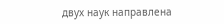двух наук направлена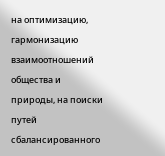на оптимизацию, гармонизацию взаимоотношений общества и природы, на поиски путей сбалансированного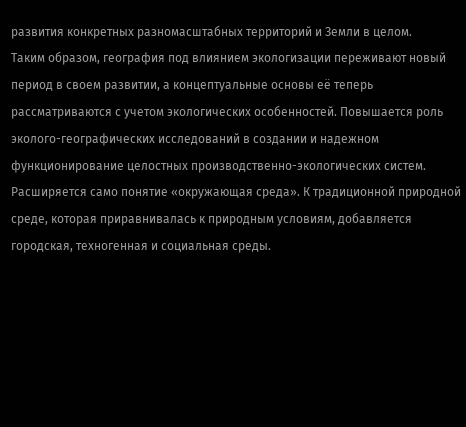развития конкретных разномасштабных территорий и Земли в целом.
Таким образом, география под влиянием экологизации переживают новый период в своем развитии, а концептуальные основы её теперь рассматриваются с учетом экологических особенностей. Повышается роль эколого-географических исследований в создании и надежном функционирование целостных производственно-экологических систем. Расширяется само понятие «окружающая среда». К традиционной природной среде, которая приравнивалась к природным условиям, добавляется городская, техногенная и социальная среды.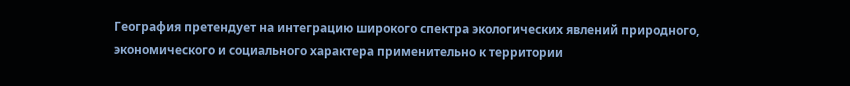География претендует на интеграцию широкого спектра экологических явлений природного, экономического и социального характера применительно к территории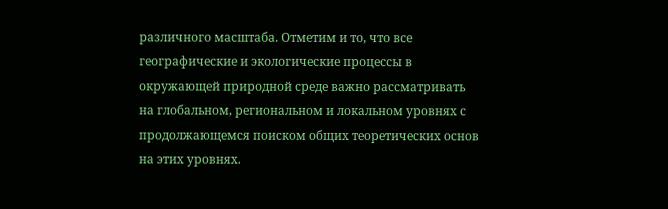различного масштаба. Отметим и то, что все географические и экологические процессы в окружающей природной среде важно рассматривать на глобальном, региональном и локальном уровнях с продолжающемся поиском общих теоретических основ на этих уровнях.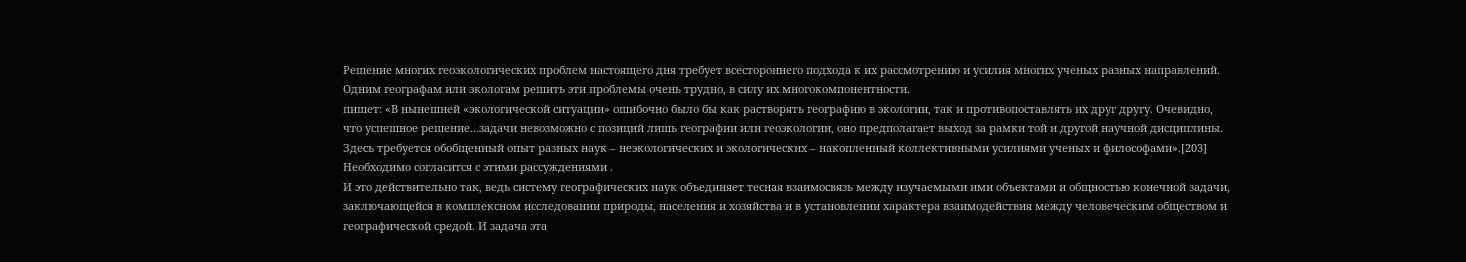Решение многих геоэкологических проблем настоящего дня требует всестороннего подхода к их рассмотрению и усилия многих ученых разных направлений. Одним географам или экологам решить эти проблемы очень трудно, в силу их многокомпонентности.
пишет: «В нынешней «экологической ситуации» ошибочно было бы как растворять географию в экологии, так и противопоставлять их друг другу. Очевидно, что успешное решение…задачи невозможно с позиций лишь географии или геоэкологии, оно предполагает выход за рамки той и другой научной дисциплины. Здесь требуется обобщенный опыт разных наук – неэкологических и экологических – накопленный коллективными усилиями ученых и философами».[203] Необходимо согласится с этими рассуждениями .
И это действительно так, ведь систему географических наук объединяет тесная взаимосвязь между изучаемыми ими объектами и общностью конечной задачи, заключающейся в комплексном исследовании природы, населения и хозяйства и в установлении характера взаимодействия между человеческим обществом и географической средой. И задача эта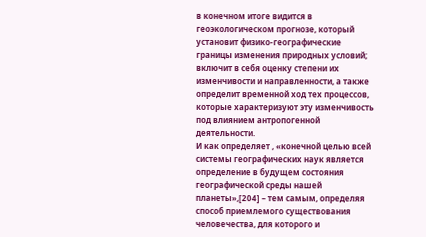в конечном итоге видится в геоэкологическом прогнозе, который установит физико-географические границы изменения природных условий; включит в себя оценку степени их изменчивости и направленности, а также определит временной ход тех процессов, которые характеризуют эту изменчивость под влиянием антропогенной деятельности.
И как определяет , «конечной целью всей системы географических наук является определение в будущем состояния географической среды нашей планеты»,[204] – тем самым, определяя способ приемлемого существования человечества, для которого и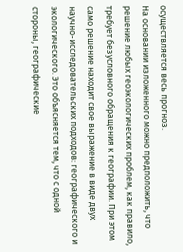осуществляется весь прогноз.
На основании изложенного можно предположить, что решение любых геоэкологических проблем, как правило, требует безусловного обращения к географии. При этом само решение находит свое выражение в виде двух научно-исследовательских подходов: географического и экологического. Это объясняется тем, что с одной стороны, географические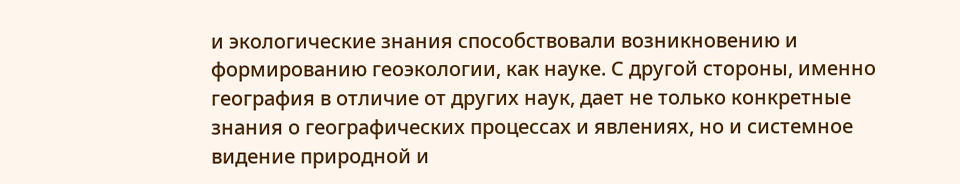и экологические знания способствовали возникновению и формированию геоэкологии, как науке. С другой стороны, именно география в отличие от других наук, дает не только конкретные знания о географических процессах и явлениях, но и системное видение природной и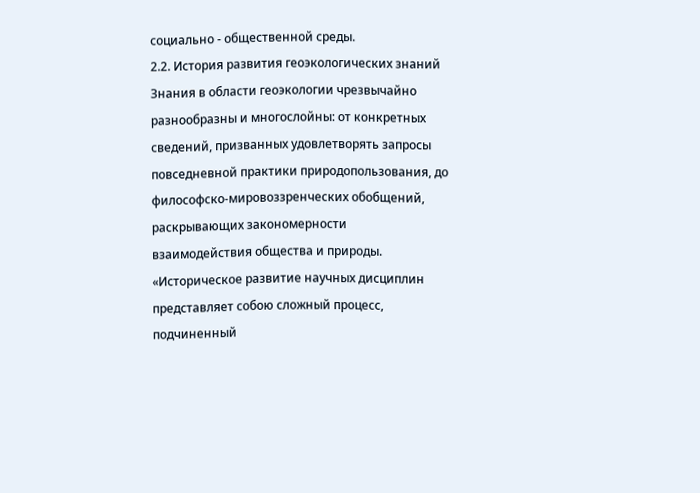социально - общественной среды.
2.2. История развития геоэкологических знаний
Знания в области геоэкологии чрезвычайно разнообразны и многослойны: от конкретных сведений, призванных удовлетворять запросы повседневной практики природопользования, до философско-мировоззренческих обобщений, раскрывающих закономерности взаимодействия общества и природы.
«Историческое развитие научных дисциплин представляет собою сложный процесс, подчиненный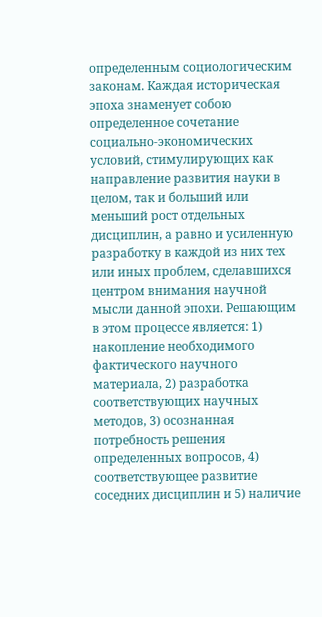определенным социологическим законам. Каждая историческая эпоха знаменует собою определенное сочетание социально-экономических условий, стимулирующих как направление развития науки в целом, так и больший или меньший рост отдельных дисциплин, а равно и усиленную разработку в каждой из них тех или иных проблем, сделавшихся центром внимания научной мысли данной эпохи. Решающим в этом процессе является: 1) накопление необходимого фактического научного материала, 2) разработка соответствующих научных методов, 3) осознанная потребность решения определенных вопросов, 4) соответствующее развитие соседних дисциплин и 5) наличие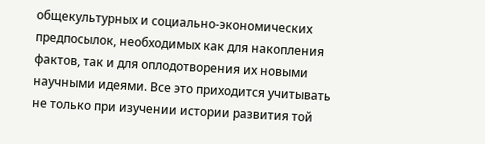общекультурных и социально-экономических предпосылок, необходимых как для накопления фактов, так и для оплодотворения их новыми научными идеями. Все это приходится учитывать не только при изучении истории развития той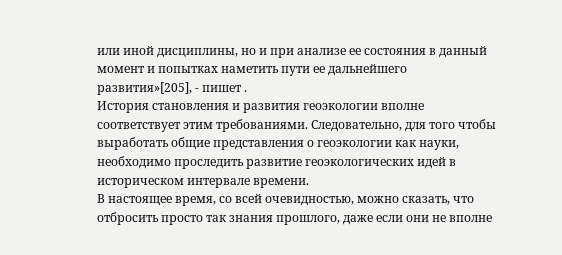или иной дисциплины, но и при анализе ее состояния в данный момент и попытках наметить пути ее дальнейшего развития»[205], - пишет .
История становления и развития геоэкологии вполне соответствует этим требованиями. Следовательно, для того чтобы выработать общие представления о геоэкологии как науки, необходимо проследить развитие геоэкологических идей в историческом интервале времени.
В настоящее время, со всей очевидностью, можно сказать, что отбросить просто так знания прошлого, даже если они не вполне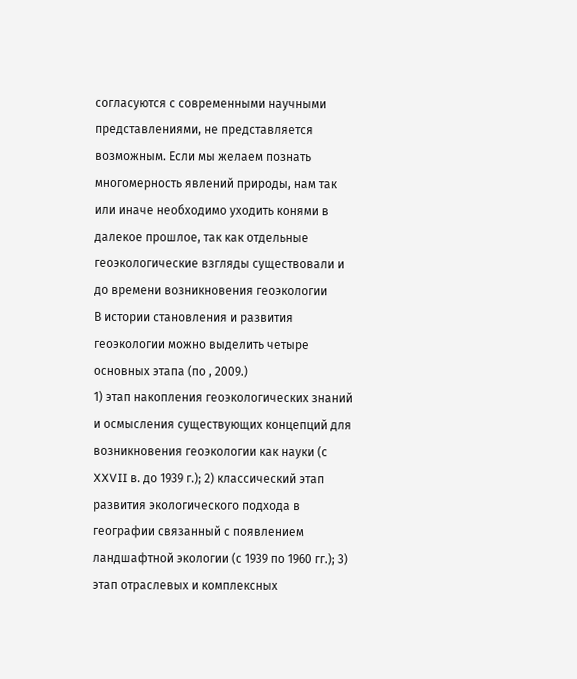согласуются с современными научными представлениями, не представляется возможным. Если мы желаем познать многомерность явлений природы, нам так или иначе необходимо уходить конями в далекое прошлое, так как отдельные геоэкологические взгляды существовали и до времени возникновения геоэкологии
В истории становления и развития геоэкологии можно выделить четыре основных этапа (по , 2009.)
1) этап накопления геоэкологических знаний и осмысления существующих концепций для возникновения геоэкологии как науки (с XXVII в. до 1939 г.); 2) классический этап развития экологического подхода в географии связанный с появлением ландшафтной экологии (с 1939 по 1960 гг.); 3) этап отраслевых и комплексных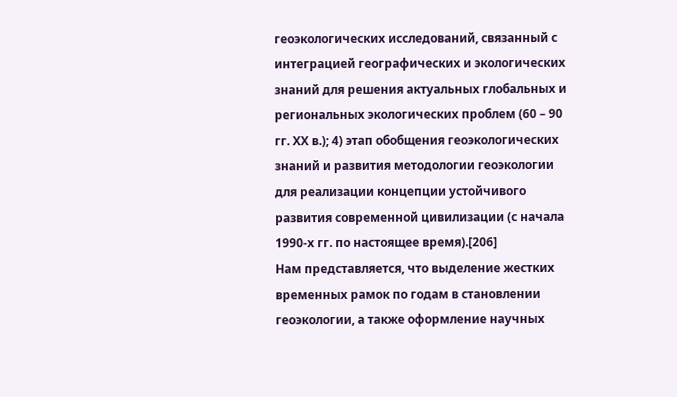геоэкологических исследований, связанный с интеграцией географических и экологических знаний для решения актуальных глобальных и региональных экологических проблем (60 – 90 гг. ХХ в.); 4) этап обобщения геоэкологических знаний и развития методологии геоэкологии для реализации концепции устойчивого развития современной цивилизации (с начала 1990-х гг. по настоящее время).[206]
Нам представляется, что выделение жестких временных рамок по годам в становлении геоэкологии, а также оформление научных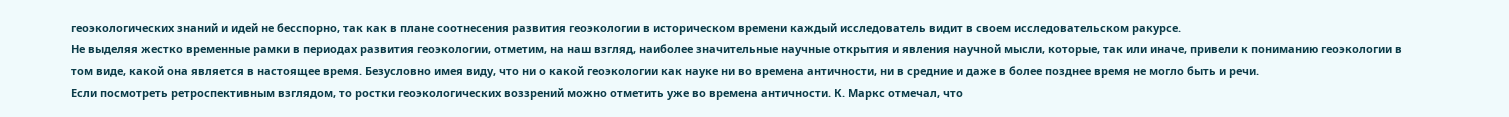геоэкологических знаний и идей не бесспорно, так как в плане соотнесения развития геоэкологии в историческом времени каждый исследователь видит в своем исследовательском ракурсе.
Не выделяя жестко временные рамки в периодах развития геоэкологии, отметим, на наш взгляд, наиболее значительные научные открытия и явления научной мысли, которые, так или иначе, привели к пониманию геоэкологии в том виде, какой она является в настоящее время. Безусловно имея виду, что ни о какой геоэкологии как науке ни во времена античности, ни в средние и даже в более позднее время не могло быть и речи.
Если посмотреть ретроспективным взглядом, то ростки геоэкологических воззрений можно отметить уже во времена античности. К. Маркс отмечал, что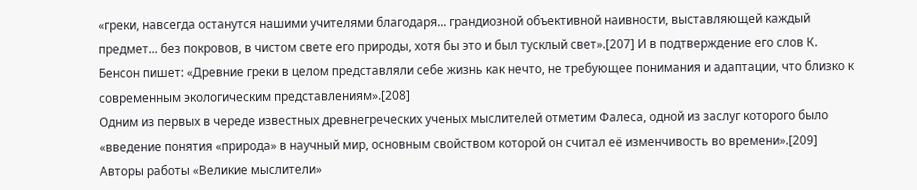«греки, навсегда останутся нашими учителями благодаря... грандиозной объективной наивности, выставляющей каждый предмет... без покровов, в чистом свете его природы, хотя бы это и был тусклый свет».[207] И в подтверждение его слов К. Бенсон пишет: «Древние греки в целом представляли себе жизнь как нечто, не требующее понимания и адаптации, что близко к современным экологическим представлениям».[208]
Одним из первых в череде известных древнегреческих ученых мыслителей отметим Фалеса, одной из заслуг которого было «введение понятия «природа» в научный мир, основным свойством которой он считал её изменчивость во времени».[209]
Авторы работы «Великие мыслители»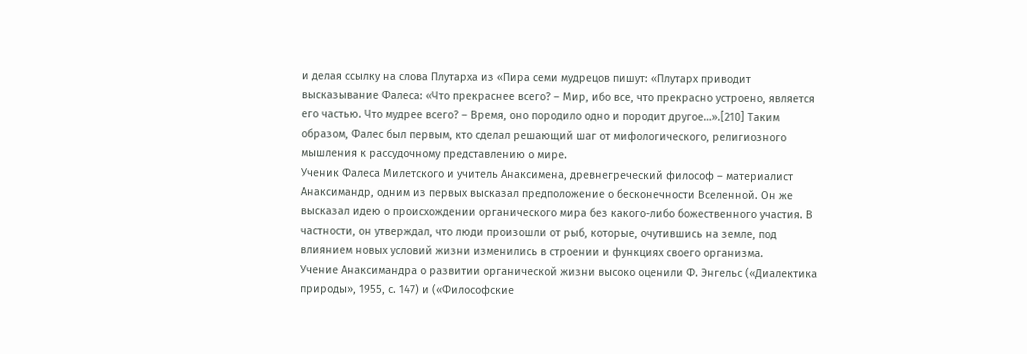и делая ссылку на слова Плутарха из «Пира семи мудрецов пишут: «Плутарх приводит высказывание Фалеса: «Что прекраснее всего? – Мир, ибо все, что прекрасно устроено, является его частью. Что мудрее всего? – Время, оно породило одно и породит другое…».[210] Таким образом, Фалес был первым, кто сделал решающий шаг от мифологического, религиозного мышления к рассудочному представлению о мире.
Ученик Фалеса Милетского и учитель Анаксимена, древнегреческий философ – материалист Анаксимандр, одним из первых высказал предположение о бесконечности Вселенной. Он же высказал идею о происхождении органического мира без какого-либо божественного участия. В частности, он утверждал, что люди произошли от рыб, которые, очутившись на земле, под влиянием новых условий жизни изменились в строении и функциях своего организма.
Учение Анаксимандра о развитии органической жизни высоко оценили Ф. Энгельс («Диалектика природы», 1955, с. 147) и («Философские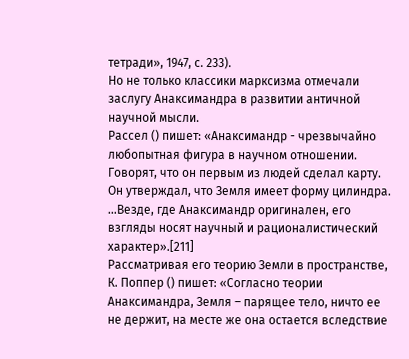тетради», 1947, с. 233).
Но не только классики марксизма отмечали заслугу Анаксимандра в развитии античной научной мысли.
Рассел () пишет: «Анаксимандр - чрезвычайно любопытная фигура в научном отношении. Говорят, что он первым из людей сделал карту. Он утверждал, что Земля имеет форму цилиндра. …Везде, где Анаксимандр оригинален, его взгляды носят научный и рационалистический характер».[211]
Рассматривая его теорию Земли в пространстве, К. Поппер () пишет: «Согласно теории Анаксимандра, Земля – парящее тело, ничто ее не держит, на месте же она остается вследствие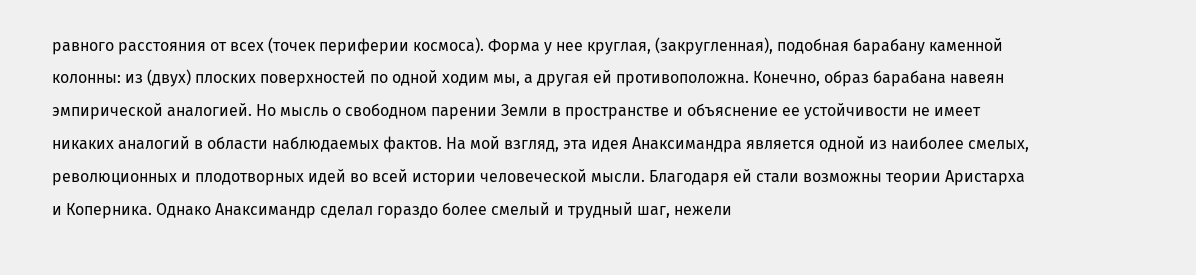равного расстояния от всех (точек периферии космоса). Форма у нее круглая, (закругленная), подобная барабану каменной колонны: из (двух) плоских поверхностей по одной ходим мы, а другая ей противоположна. Конечно, образ барабана навеян эмпирической аналогией. Но мысль о свободном парении Земли в пространстве и объяснение ее устойчивости не имеет никаких аналогий в области наблюдаемых фактов. На мой взгляд, эта идея Анаксимандра является одной из наиболее смелых, революционных и плодотворных идей во всей истории человеческой мысли. Благодаря ей стали возможны теории Аристарха и Коперника. Однако Анаксимандр сделал гораздо более смелый и трудный шаг, нежели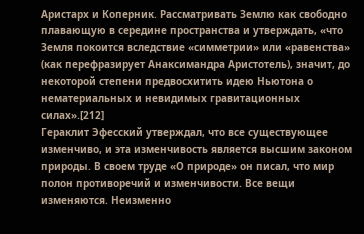Аристарх и Коперник. Рассматривать Землю как свободно плавающую в середине пространства и утверждать, «что Земля покоится вследствие «симметрии» или «равенства» (как перефразирует Анаксимандра Аристотель), значит, до некоторой степени предвосхитить идею Ньютона о нематериальных и невидимых гравитационных силах».[212]
Гераклит Эфесский утверждал, что все существующее изменчиво, и эта изменчивость является высшим законом природы. В своем труде «О природе» он писал, что мир полон противоречий и изменчивости. Все вещи изменяются. Неизменно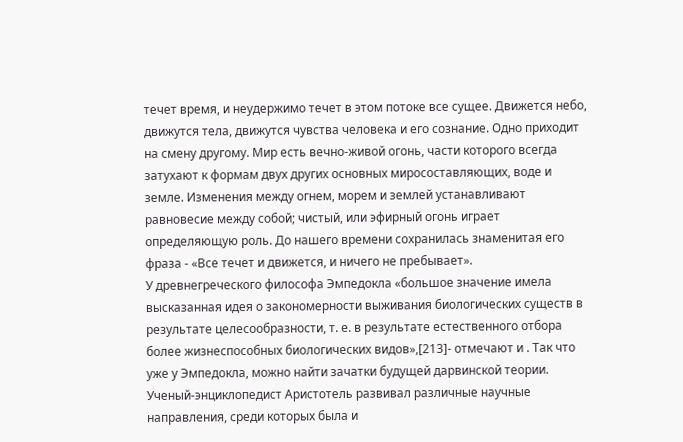течет время, и неудержимо течет в этом потоке все сущее. Движется небо, движутся тела, движутся чувства человека и его сознание. Одно приходит на смену другому. Мир есть вечно-живой огонь, части которого всегда затухают к формам двух других основных миросоставляющих, воде и земле. Изменения между огнем, морем и землей устанавливают равновесие между собой; чистый, или эфирный огонь играет определяющую роль. До нашего времени сохранилась знаменитая его фраза - «Все течет и движется, и ничего не пребывает».
У древнегреческого философа Эмпедокла «большое значение имела высказанная идея о закономерности выживания биологических существ в результате целесообразности, т. е. в результате естественного отбора более жизнеспособных биологических видов»,[213]- отмечают и . Так что уже у Эмпедокла, можно найти зачатки будущей дарвинской теории.
Ученый-энциклопедист Аристотель развивал различные научные направления, среди которых была и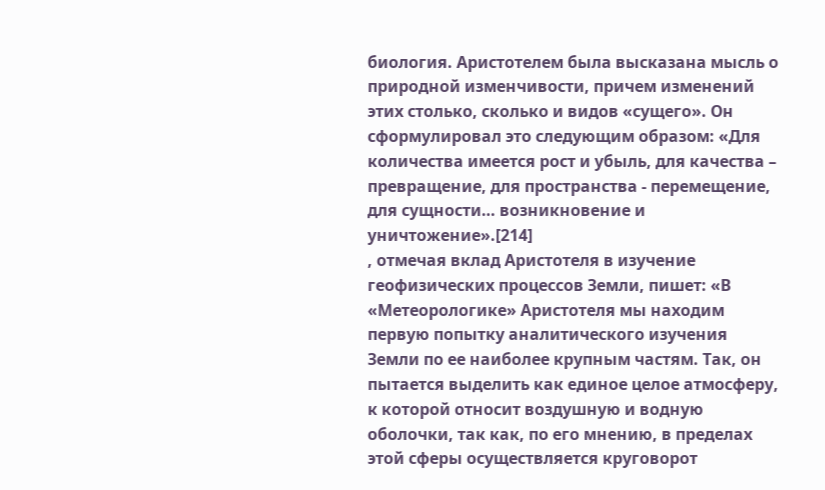биология. Аристотелем была высказана мысль о природной изменчивости, причем изменений этих столько, сколько и видов «сущего». Он сформулировал это следующим образом: «Для количества имеется рост и убыль, для качества – превращение, для пространства - перемещение, для сущности… возникновение и уничтожение».[214]
, отмечая вклад Аристотеля в изучение геофизических процессов Земли, пишет: «В «Метеорологике» Аристотеля мы находим первую попытку аналитического изучения Земли по ее наиболее крупным частям. Так, он пытается выделить как единое целое атмосферу, к которой относит воздушную и водную оболочки, так как, по его мнению, в пределах этой сферы осуществляется круговорот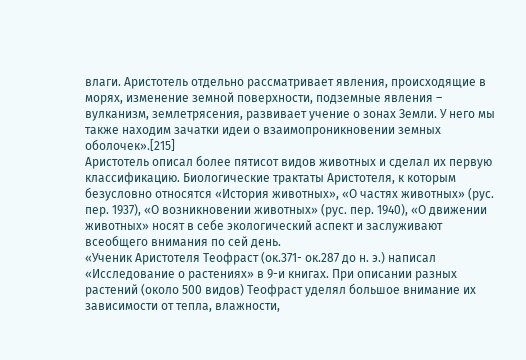влаги. Аристотель отдельно рассматривает явления, происходящие в морях, изменение земной поверхности, подземные явления – вулканизм, землетрясения, развивает учение о зонах Земли. У него мы также находим зачатки идеи о взаимопроникновении земных оболочек».[215]
Аристотель описал более пятисот видов животных и сделал их первую классификацию. Биологические трактаты Аристотеля, к которым безусловно относятся «История животных», «О частях животных» (рус. пер. 1937), «О возникновении животных» (рус. пер. 1940), «О движении животных» носят в себе экологический аспект и заслуживают всеобщего внимания по сей день.
«Ученик Аристотеля Теофраст (ок.371- ок.287 до н. э.) написал «Исследование о растениях» в 9-и книгах. При описании разных растений (около 500 видов) Теофраст уделял большое внимание их зависимости от тепла, влажности,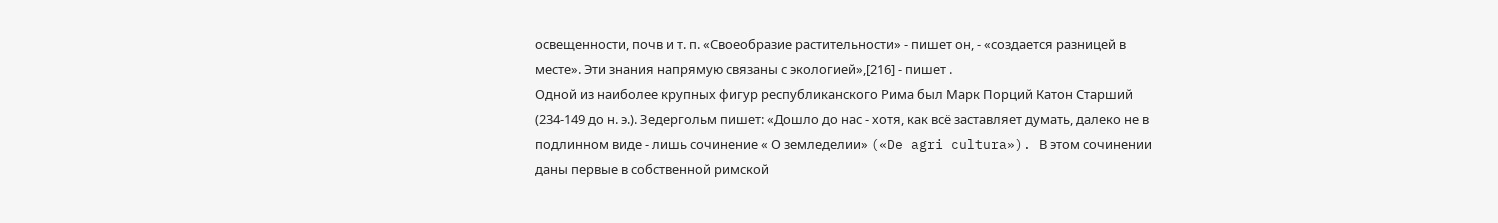освещенности, почв и т. п. «Своеобразие растительности» - пишет он, - «создается разницей в месте». Эти знания напрямую связаны с экологией»,[216] - пишет .
Одной из наиболее крупных фигур республиканского Рима был Марк Порций Катон Старший (234-149 до н. э.). Зедергольм пишет: «Дошло до нас - хотя, как всё заставляет думать, далеко не в подлинном виде - лишь сочинение « О земледелии» («De agri cultura»). В этом сочинении даны первые в собственной римской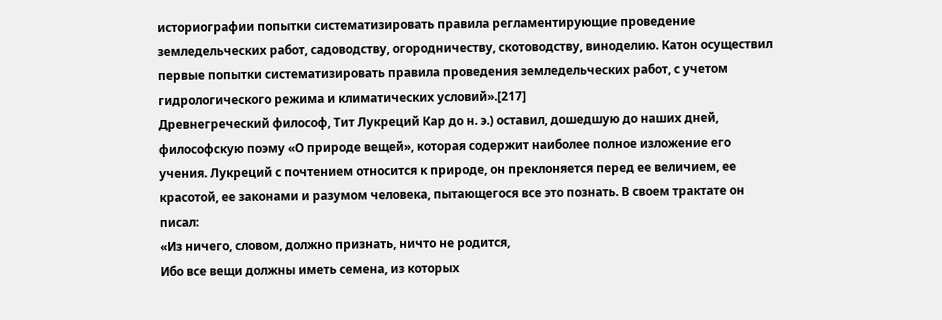историографии попытки систематизировать правила регламентирующие проведение земледельческих работ, садоводству, огородничеству, скотоводству, виноделию. Катон осуществил первые попытки систематизировать правила проведения земледельческих работ, с учетом гидрологического режима и климатических условий».[217]
Древнегреческий философ, Тит Лукреций Кар до н. э.) оставил, дошедшую до наших дней, философскую поэму «О природе вещей», которая содержит наиболее полное изложение его учения. Лукреций с почтением относится к природе, он преклоняется перед ее величием, ее красотой, ее законами и разумом человека, пытающегося все это познать. В своем трактате он писал:
«Из ничего, словом, должно признать, ничто не родится,
Ибо все вещи должны иметь семена, из которых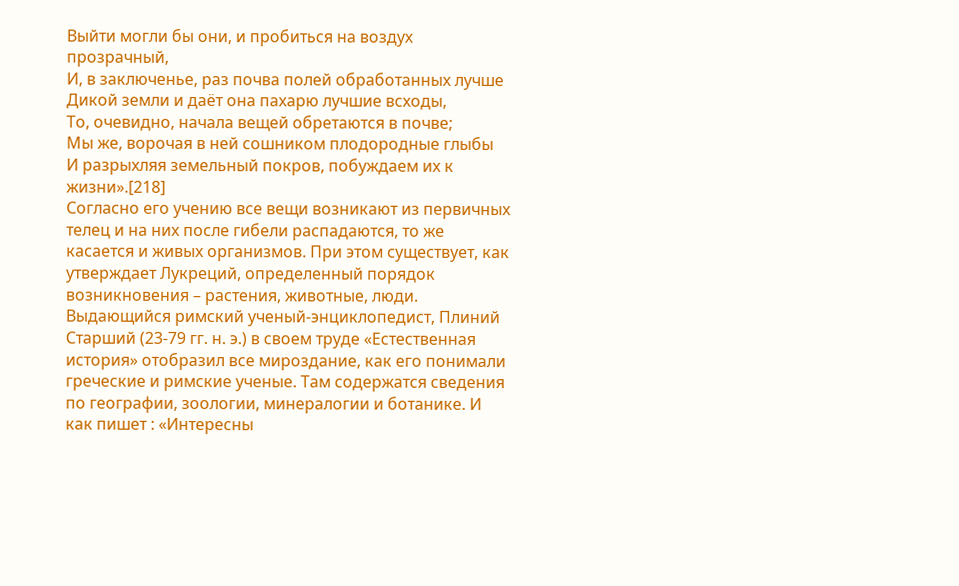Выйти могли бы они, и пробиться на воздух прозрачный,
И, в заключенье, раз почва полей обработанных лучше
Дикой земли и даёт она пахарю лучшие всходы,
То, очевидно, начала вещей обретаются в почве;
Мы же, ворочая в ней сошником плодородные глыбы
И разрыхляя земельный покров, побуждаем их к жизни».[218]
Согласно его учению все вещи возникают из первичных телец и на них после гибели распадаются, то же касается и живых организмов. При этом существует, как утверждает Лукреций, определенный порядок возникновения – растения, животные, люди.
Выдающийся римский ученый-энциклопедист, Плиний Старший (23-79 гг. н. э.) в своем труде «Естественная история» отобразил все мироздание, как его понимали греческие и римские ученые. Там содержатся сведения по географии, зоологии, минералогии и ботанике. И как пишет : «Интересны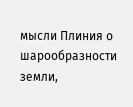мысли Плиния о шарообразности земли,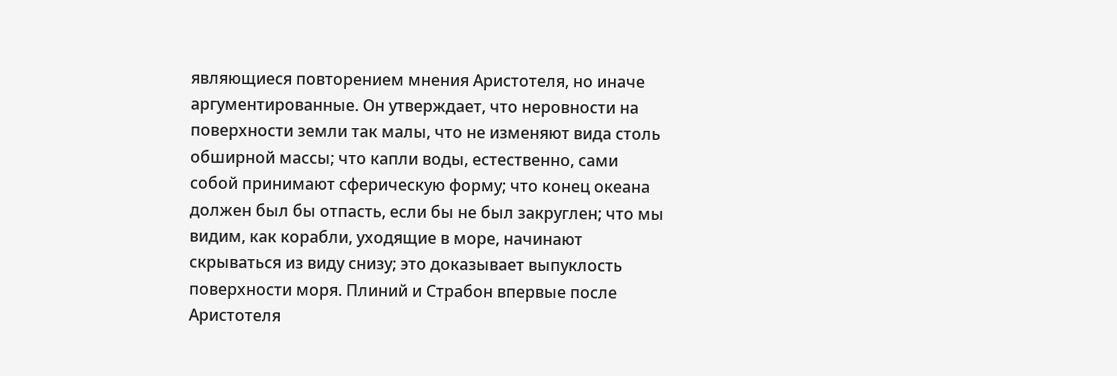являющиеся повторением мнения Аристотеля, но иначе аргументированные. Он утверждает, что неровности на поверхности земли так малы, что не изменяют вида столь обширной массы; что капли воды, естественно, сами собой принимают сферическую форму; что конец океана должен был бы отпасть, если бы не был закруглен; что мы видим, как корабли, уходящие в море, начинают скрываться из виду снизу; это доказывает выпуклость поверхности моря. Плиний и Страбон впервые после Аристотеля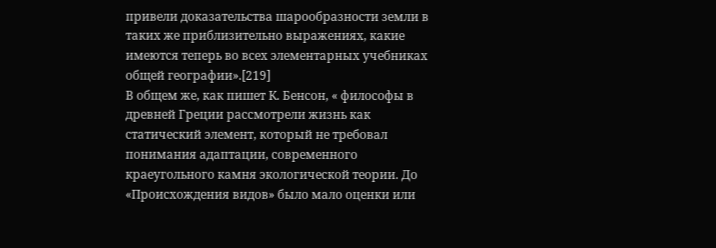привели доказательства шарообразности земли в таких же приблизительно выражениях, какие имеются теперь во всех элементарных учебниках общей географии».[219]
В общем же, как пишет К. Бенсон, « философы в древней Греции рассмотрели жизнь как статический элемент, который не требовал понимания адаптации, современного краеугольного камня экологической теории. До «Происхождения видов» было мало оценки или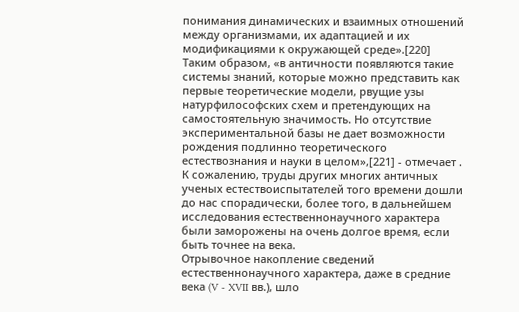понимания динамических и взаимных отношений между организмами, их адаптацией и их модификациями к окружающей среде».[220]
Таким образом, «в античности появляются такие системы знаний, которые можно представить как первые теоретические модели, рвущие узы натурфилософских схем и претендующих на самостоятельную значимость. Но отсутствие экспериментальной базы не дает возможности рождения подлинно теоретического естествознания и науки в целом»,[221] - отмечает .
К сожалению, труды других многих античных ученых естествоиспытателей того времени дошли до нас спорадически, более того, в дальнейшем исследования естественнонаучного характера были заморожены на очень долгое время, если быть точнее на века.
Отрывочное накопление сведений естественнонаучного характера, даже в средние века (V - XVII вв.), шло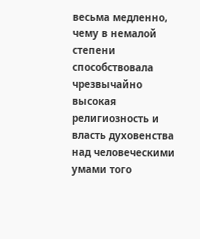весьма медленно, чему в немалой степени способствовала чрезвычайно высокая религиозность и власть духовенства над человеческими умами того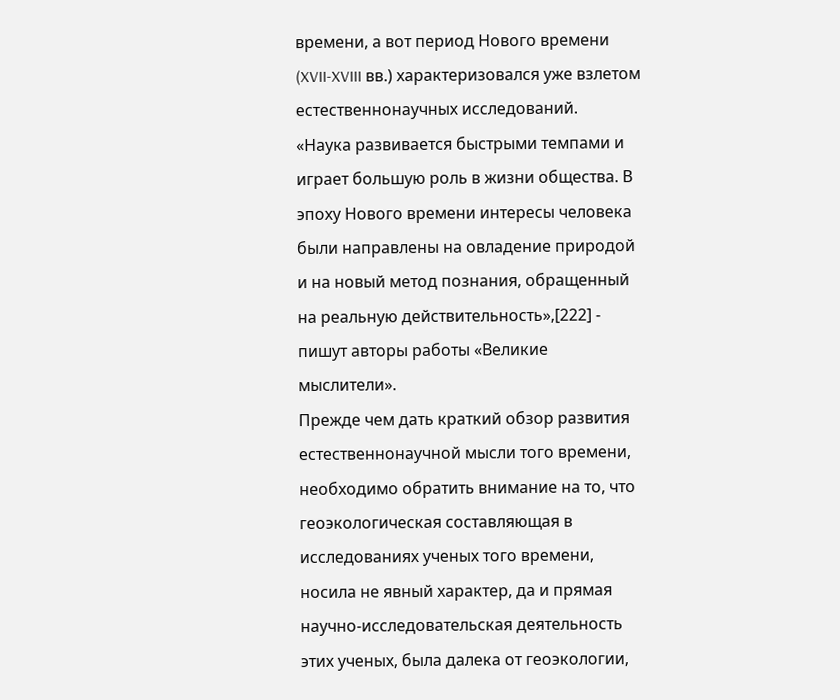времени, а вот период Нового времени (XVII-XVIII вв.) характеризовался уже взлетом естественнонаучных исследований.
«Наука развивается быстрыми темпами и играет большую роль в жизни общества. В эпоху Нового времени интересы человека были направлены на овладение природой и на новый метод познания, обращенный на реальную действительность»,[222] - пишут авторы работы «Великие мыслители».
Прежде чем дать краткий обзор развития естественнонаучной мысли того времени, необходимо обратить внимание на то, что геоэкологическая составляющая в исследованиях ученых того времени, носила не явный характер, да и прямая научно-исследовательская деятельность этих ученых, была далека от геоэкологии,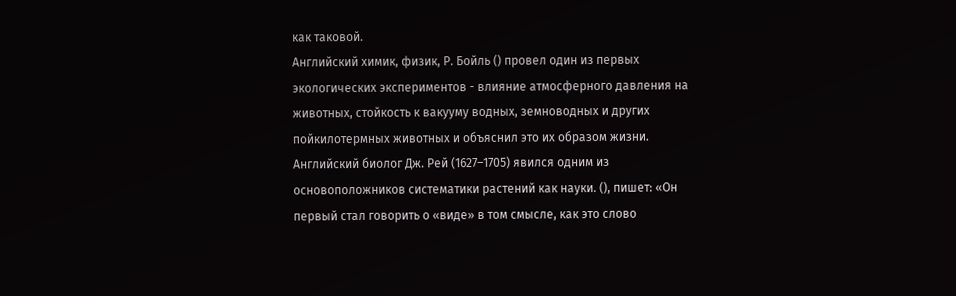как таковой.
Английский химик, физик, Р. Бойль () провел один из первых экологических экспериментов - влияние атмосферного давления на животных, стойкость к вакууму водных, земноводных и других пойкилотермных животных и объяснил это их образом жизни.
Английский биолог Дж. Рей (1627–1705) явился одним из основоположников систематики растений как науки. (), пишет: «Он первый стал говорить о «виде» в том смысле, как это слово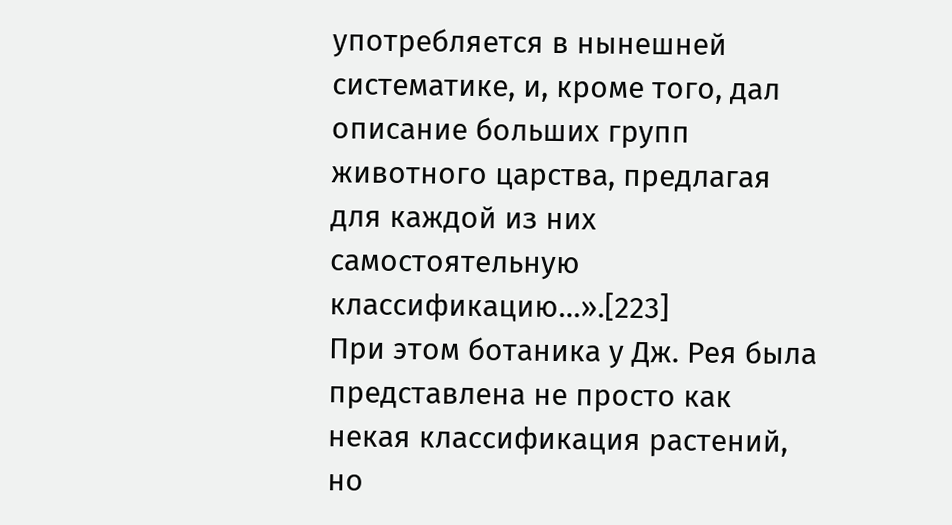употребляется в нынешней систематике, и, кроме того, дал описание больших групп животного царства, предлагая для каждой из них самостоятельную классификацию…».[223]
При этом ботаника у Дж. Рея была представлена не просто как некая классификация растений, но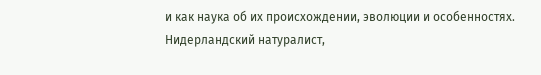и как наука об их происхождении, эволюции и особенностях.
Нидерландский натуралист,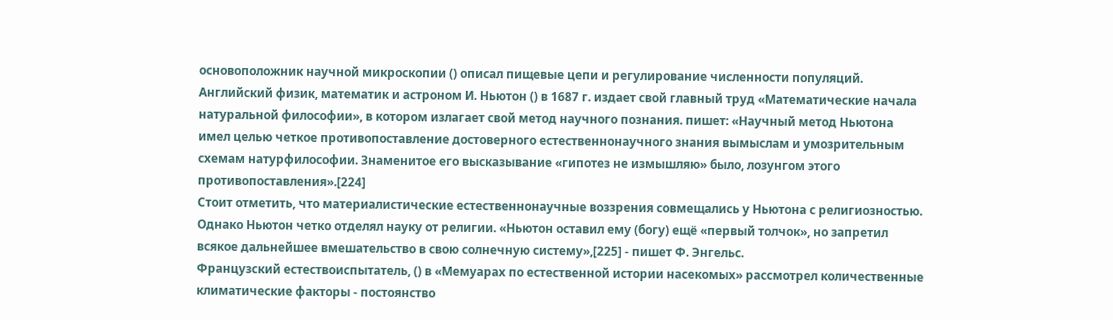основоположник научной микроскопии () описал пищевые цепи и регулирование численности популяций.
Английский физик, математик и астроном И. Ньютон () в 1687 г. издает свой главный труд «Математические начала натуральной философии», в котором излагает свой метод научного познания. пишет: «Научный метод Ньютона имел целью четкое противопоставление достоверного естественнонаучного знания вымыслам и умозрительным схемам натурфилософии. Знаменитое его высказывание «гипотез не измышляю» было, лозунгом этого противопоставления».[224]
Стоит отметить, что материалистические естественнонаучные воззрения совмещались у Ньютона с религиозностью. Однако Ньютон четко отделял науку от религии. «Ньютон оставил ему (богу) ещё «первый толчок», но запретил всякое дальнейшее вмешательство в свою солнечную систему»,[225] - пишет Ф. Энгельс.
Французский естествоиспытатель, () в «Мемуарах по естественной истории насекомых» рассмотрел количественные климатические факторы - постоянство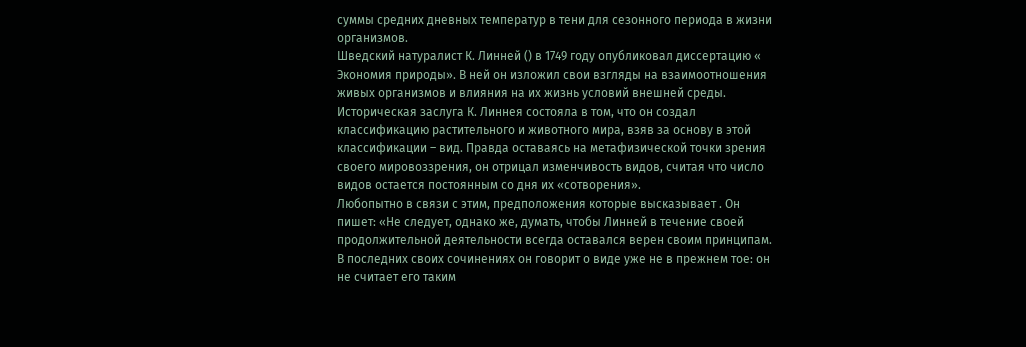суммы средних дневных температур в тени для сезонного периода в жизни организмов.
Шведский натуралист К. Линней () в 1749 году опубликовал диссертацию « Экономия природы». В ней он изложил свои взгляды на взаимоотношения живых организмов и влияния на их жизнь условий внешней среды. Историческая заслуга К. Линнея состояла в том, что он создал классификацию растительного и животного мира, взяв за основу в этой классификации – вид. Правда оставаясь на метафизической точки зрения своего мировоззрения, он отрицал изменчивость видов, считая что число видов остается постоянным со дня их «сотворения».
Любопытно в связи с этим, предположения которые высказывает . Он пишет: «Не следует, однако же, думать, чтобы Линней в течение своей продолжительной деятельности всегда оставался верен своим принципам. В последних своих сочинениях он говорит о виде уже не в прежнем тое: он не считает его таким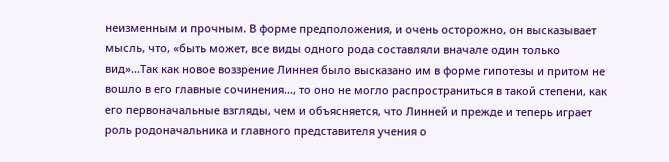неизменным и прочным. В форме предположения, и очень осторожно, он высказывает мысль, что, «быть может, все виды одного рода составляли вначале один только вид»…Так как новое воззрение Линнея было высказано им в форме гипотезы и притом не вошло в его главные сочинения…, то оно не могло распространиться в такой степени, как его первоначальные взгляды, чем и объясняется, что Линней и прежде и теперь играет роль родоначальника и главного представителя учения о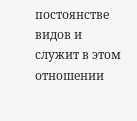постоянстве видов и служит в этом отношении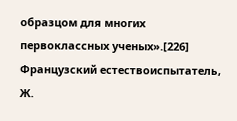образцом для многих первоклассных ученых».[226]
Французский естествоиспытатель, Ж.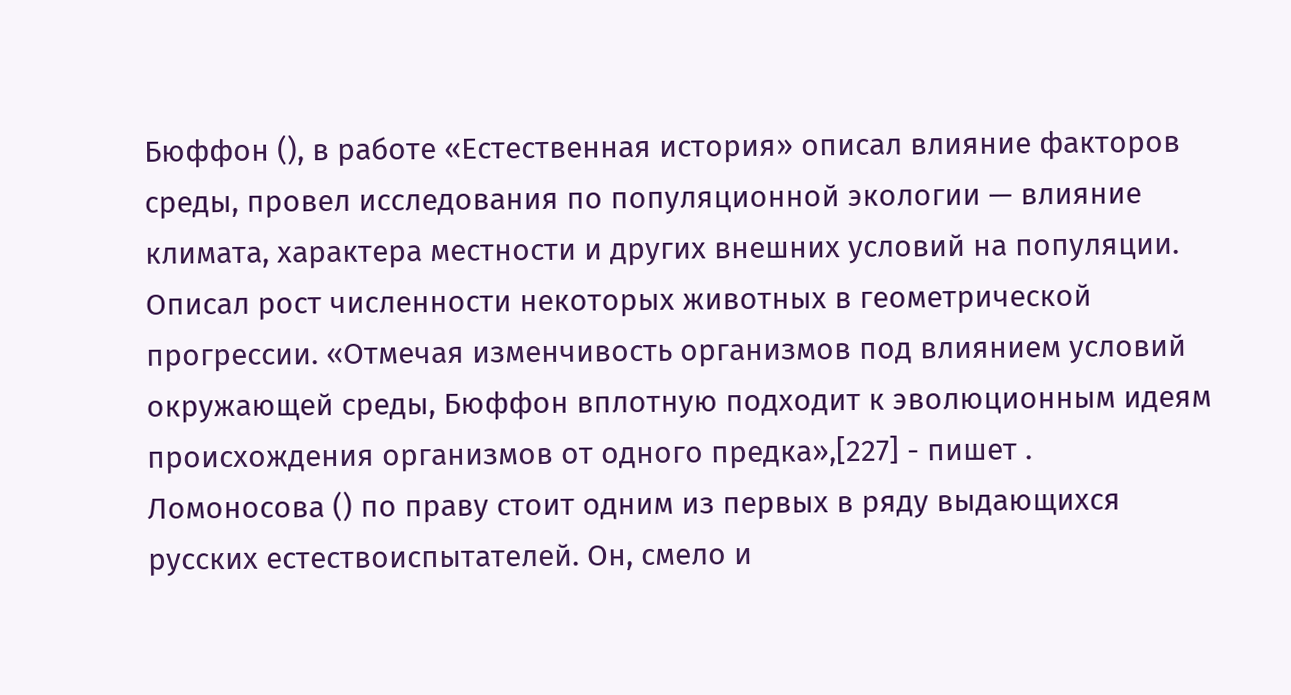Бюффон (), в работе «Естественная история» описал влияние факторов среды, провел исследования по популяционной экологии — влияние климата, характера местности и других внешних условий на популяции. Описал рост численности некоторых животных в геометрической прогрессии. «Отмечая изменчивость организмов под влиянием условий окружающей среды, Бюффон вплотную подходит к эволюционным идеям происхождения организмов от одного предка»,[227] - пишет .
Ломоносова () по праву стоит одним из первых в ряду выдающихся русских естествоиспытателей. Он, смело и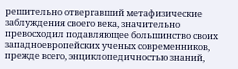решительно отвергавший метафизические заблуждения своего века, значительно превосходил подавляющее большинство своих западноевропейских ученых современников, прежде всего, энциклопедичностью знаний,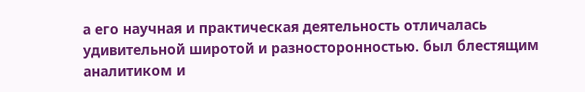а его научная и практическая деятельность отличалась удивительной широтой и разносторонностью. был блестящим аналитиком и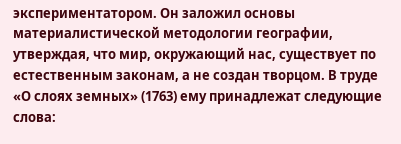экспериментатором. Он заложил основы материалистической методологии географии, утверждая, что мир, окружающий нас, существует по естественным законам, а не создан творцом. В труде «О слоях земных» (1763) ему принадлежат следующие слова: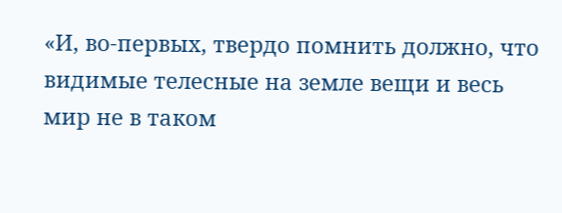«И, во-первых, твердо помнить должно, что видимые телесные на земле вещи и весь мир не в таком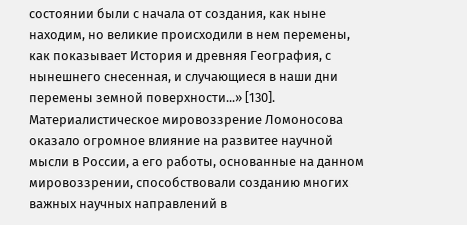состоянии были с начала от создания, как ныне находим, но великие происходили в нем перемены, как показывает История и древняя География, с нынешнего снесенная, и случающиеся в наши дни перемены земной поверхности...» [130].
Материалистическое мировоззрение Ломоносова оказало огромное влияние на развитее научной мысли в России, а его работы, основанные на данном мировоззрении, способствовали созданию многих важных научных направлений в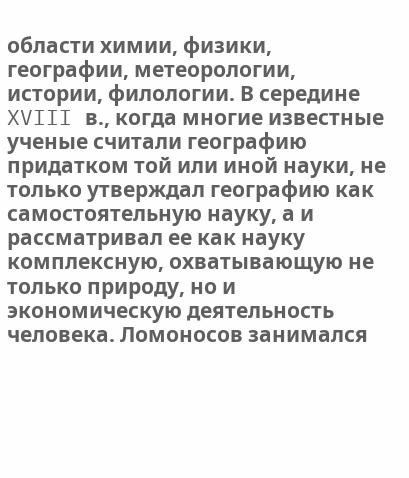области химии, физики, географии, метеорологии, истории, филологии. В середине XVIII в., когда многие известные ученые считали географию придатком той или иной науки, не только утверждал географию как самостоятельную науку, а и рассматривал ее как науку комплексную, охватывающую не только природу, но и экономическую деятельность человека. Ломоносов занимался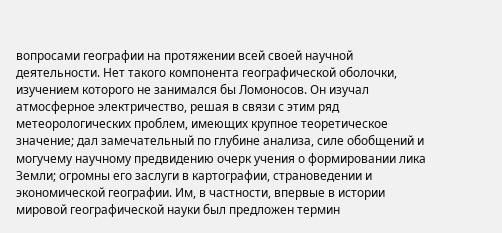вопросами географии на протяжении всей своей научной деятельности. Нет такого компонента географической оболочки, изучением которого не занимался бы Ломоносов. Он изучал атмосферное электричество, решая в связи с этим ряд метеорологических проблем, имеющих крупное теоретическое значение; дал замечательный по глубине анализа, силе обобщений и могучему научному предвидению очерк учения о формировании лика Земли; огромны его заслуги в картографии, страноведении и экономической географии. Им, в частности, впервые в истории мировой географической науки был предложен термин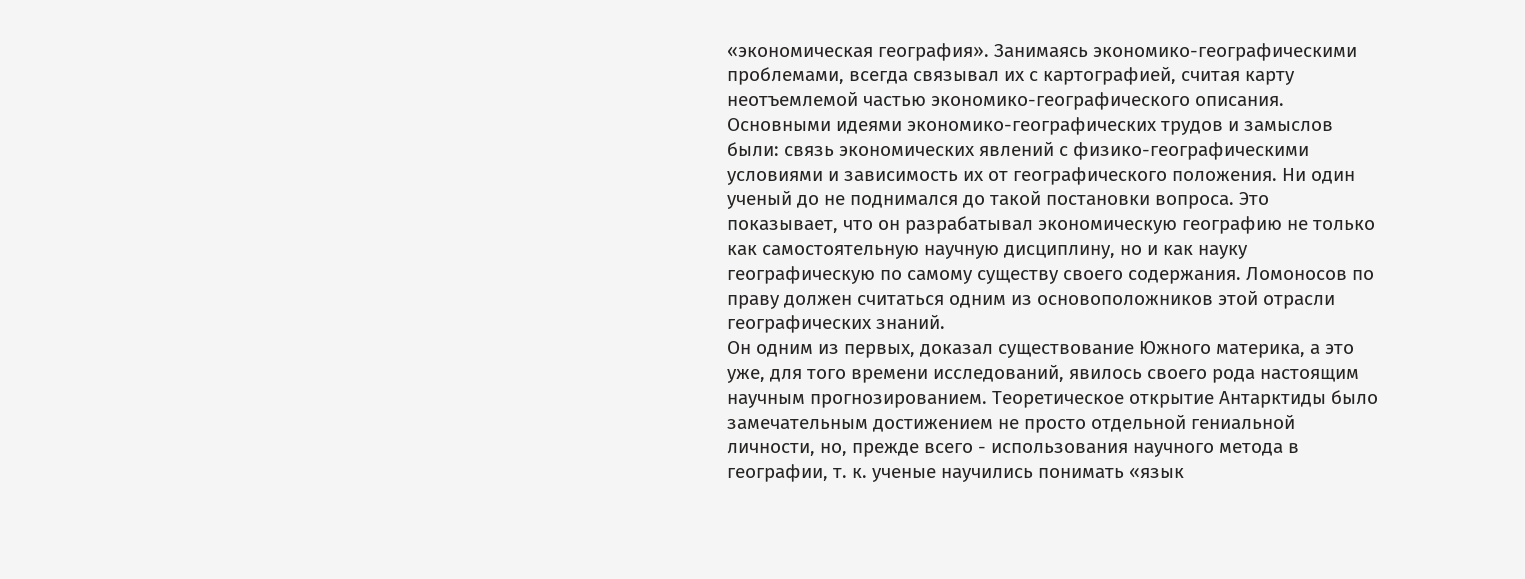«экономическая география». Занимаясь экономико-географическими проблемами, всегда связывал их с картографией, считая карту неотъемлемой частью экономико-географического описания. Основными идеями экономико-географических трудов и замыслов были: связь экономических явлений с физико-географическими условиями и зависимость их от географического положения. Ни один ученый до не поднимался до такой постановки вопроса. Это показывает, что он разрабатывал экономическую географию не только как самостоятельную научную дисциплину, но и как науку географическую по самому существу своего содержания. Ломоносов по праву должен считаться одним из основоположников этой отрасли географических знаний.
Он одним из первых, доказал существование Южного материка, а это уже, для того времени исследований, явилось своего рода настоящим научным прогнозированием. Теоретическое открытие Антарктиды было замечательным достижением не просто отдельной гениальной личности, но, прежде всего - использования научного метода в географии, т. к. ученые научились понимать «язык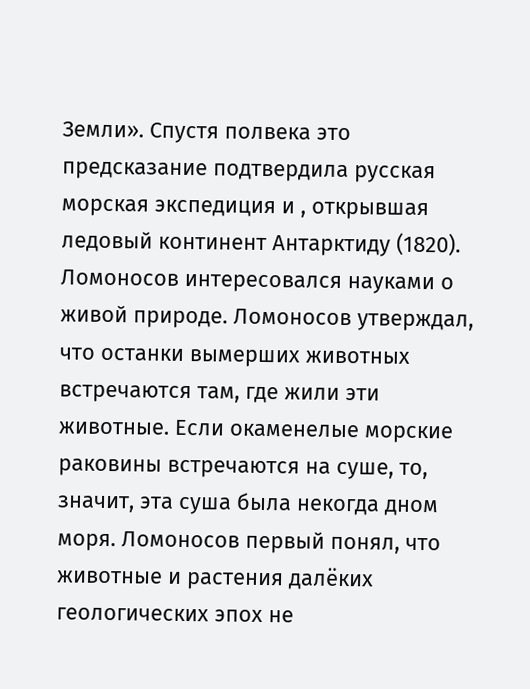Земли». Спустя полвека это предсказание подтвердила русская морская экспедиция и , открывшая ледовый континент Антарктиду (1820).
Ломоносов интересовался науками о живой природе. Ломоносов утверждал, что останки вымерших животных встречаются там, где жили эти животные. Если окаменелые морские раковины встречаются на суше, то, значит, эта суша была некогда дном моря. Ломоносов первый понял, что животные и растения далёких геологических эпох не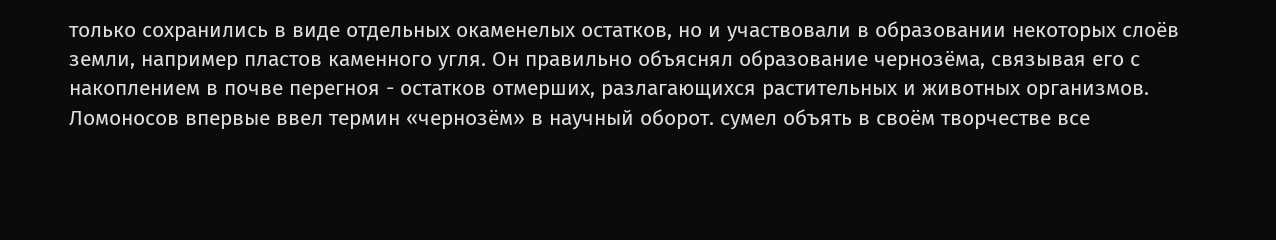только сохранились в виде отдельных окаменелых остатков, но и участвовали в образовании некоторых слоёв земли, например пластов каменного угля. Он правильно объяснял образование чернозёма, связывая его с накоплением в почве перегноя - остатков отмерших, разлагающихся растительных и животных организмов. Ломоносов впервые ввел термин «чернозём» в научный оборот. сумел объять в своём творчестве все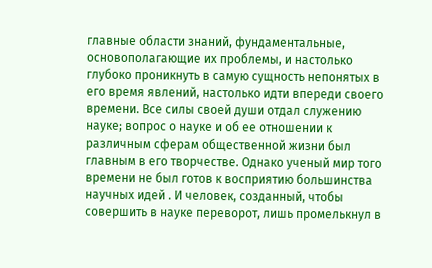главные области знаний, фундаментальные, основополагающие их проблемы, и настолько глубоко проникнуть в самую сущность непонятых в его время явлений, настолько идти впереди своего времени. Все силы своей души отдал служению науке; вопрос о науке и об ее отношении к различным сферам общественной жизни был главным в его творчестве. Однако ученый мир того времени не был готов к восприятию большинства научных идей . И человек, созданный, чтобы совершить в науке переворот, лишь промелькнул в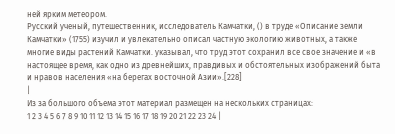ней ярким метеором.
Русский ученый, путешественник, исследователь Камчатки, () в труде «Описание земли Камчатки» (1755) изучил и увлекательно описал частную экологию животных, а также многие виды растений Камчатки. указывал, что труд этот сохранил все свое значение и «в настоящее время, как одно из древнейших, правдивых и обстоятельных изображений быта и нравов населения «на берегах восточной Азии».[228]
|
Из за большого объема этот материал размещен на нескольких страницах:
1 2 3 4 5 6 7 8 9 10 11 12 13 14 15 16 17 18 19 20 21 22 23 24 |